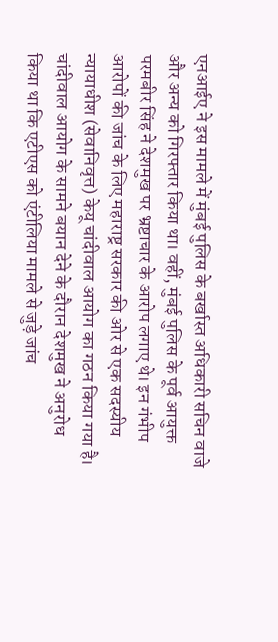एनआईए ने इस मामले में मुंबई पुलिस के बर्खास्त अधिकारी सचिन वाजे और अन्य को गिरफ्तार किया था। वहीं, मुंबई पुलिस के पूर्व आयुक्त परमबीर सिंह ने देशमुख पर भ्रष्टाचार के आरोप लगाए थे। इन गंभीप आरोपों की जांच के लिए महाराष्ट्र सरकार की ओर से एक सदस्यीय न्यायाधीश (सेवानिवृत्त) केयू चांदीवाल आयोग का गठन किया गया है।
चांदीवाल आयोग के सामने बयान देने के दौरान देशमुख ने अनुरोध किया था कि एटीएस को एंटीलिया मामले से जुड़े जांच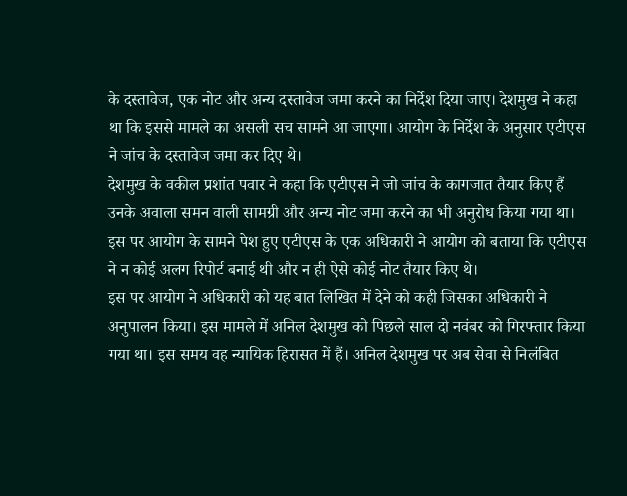के दस्तावेज, एक नोट और अन्य दस्तावेज जमा करने का निर्देश दिया जाए। देशमुख ने कहा था कि इससे मामले का असली सच सामने आ जाएगा। आयोग के निर्देश के अनुसार एटीएस ने जांच के दस्तावेज जमा कर दिए थे।
देशमुख के वकील प्रशांत पवार ने कहा कि एटीएस ने जो जांच के कागजात तैयार किए हैं उनके अवाला समन वाली सामग्री और अन्य नोट जमा करने का भी अनुरोध किया गया था। इस पर आयोग के सामने पेश हुए एटीएस के एक अधिकारी ने आयोग को बताया कि एटीएस ने न कोई अलग रिपोर्ट बनाई थी और न ही ऐसे कोई नोट तैयार किए थे।
इस पर आयोग ने अधिकारी को यह बात लिखित में देने को कही जिसका अधिकारी ने अनुपालन किया। इस मामले में अनिल देशमुख को पिछले साल दो नवंबर को गिरफ्तार किया गया था। इस समय वह न्यायिक हिरासत में हैं। अनिल देशमुख पर अब सेवा से निलंबित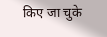किए जा चुके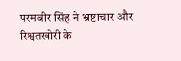परमबीर सिंह ने भ्रष्टाचार और रिश्वतखोरी के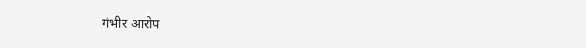गंभीर आरोप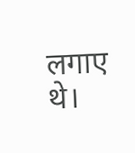लगाए थे।